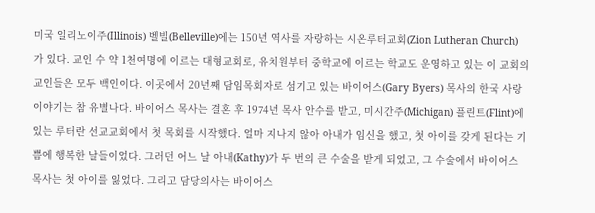미국 일리노이주(Illinois) 벨빌(Belleville)에는 150년 역사를 자랑하는 시온루터교회(Zion Lutheran Church) 가 있다. 교인 수 약 1천여명에 이르는 대형교회로, 유치원부터 중학교에 이르는 학교도 운영하고 있는 이 교회의 교인들은 모두 백인이다. 이곳에서 20년째 담임목회자로 섬기고 있는 바이어스(Gary Byers) 목사의 한국 사랑 이야기는 참 유별나다. 바이어스 목사는 결혼 후 1974년 목사 안수를 받고, 미시간주(Michigan) 플린트(Flint)에 있는 루터란 선교교회에서 첫 목회를 시작했다. 얼마 지나지 않아 아내가 임신을 했고, 첫 아이를 갖게 된다는 기쁨에 행복한 날들이었다. 그러던 어느 날 아내(Kathy)가 두 번의 큰 수술을 받게 되었고, 그 수술에서 바이어스 목사는 첫 아이를 잃었다. 그리고 담당의사는 바이어스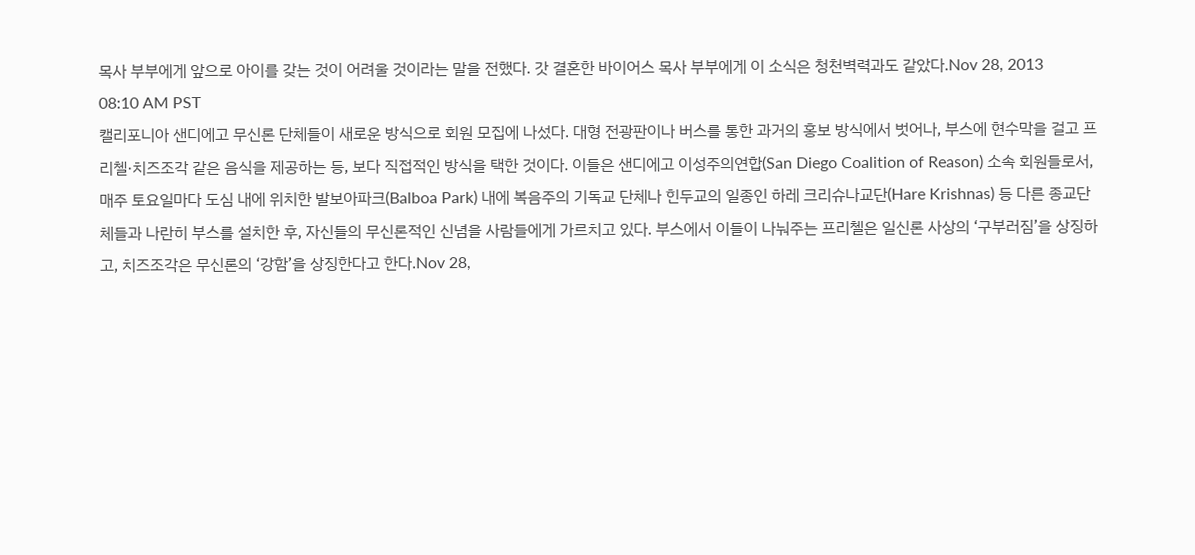목사 부부에게 앞으로 아이를 갖는 것이 어려울 것이라는 말을 전했다. 갓 결혼한 바이어스 목사 부부에게 이 소식은 청천벽력과도 같았다.Nov 28, 2013 08:10 AM PST
캘리포니아 샌디에고 무신론 단체들이 새로운 방식으로 회원 모집에 나섰다. 대형 전광판이나 버스를 통한 과거의 홍보 방식에서 벗어나, 부스에 현수막을 걸고 프리첼·치즈조각 같은 음식을 제공하는 등, 보다 직접적인 방식을 택한 것이다. 이들은 샌디에고 이성주의연합(San Diego Coalition of Reason) 소속 회원들로서, 매주 토요일마다 도심 내에 위치한 발보아파크(Balboa Park) 내에 복음주의 기독교 단체나 힌두교의 일종인 하레 크리슈나교단(Hare Krishnas) 등 다른 종교단체들과 나란히 부스를 설치한 후, 자신들의 무신론적인 신념을 사람들에게 가르치고 있다. 부스에서 이들이 나눠주는 프리첼은 일신론 사상의 ‘구부러짐’을 상징하고, 치즈조각은 무신론의 ‘강함’을 상징한다고 한다.Nov 28,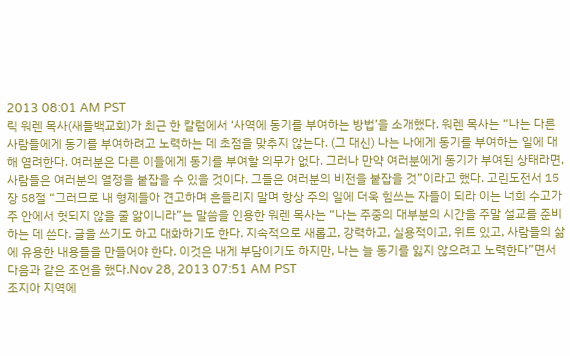2013 08:01 AM PST
릭 워렌 목사(새들백교회)가 최근 한 칼럼에서 ‘사역에 동기를 부여하는 방법’을 소개했다. 워렌 목사는 “나는 다른 사람들에게 동기를 부여하려고 노력하는 데 초점을 맞추지 않는다. (그 대신) 나는 나에게 동기를 부여하는 일에 대해 염려한다. 여러분은 다른 이들에게 동기를 부여할 의무가 없다. 그러나 만약 여러분에게 동기가 부여된 상태라면, 사람들은 여러분의 열정을 붙잡을 수 있을 것이다. 그들은 여러분의 비전을 붙잡을 것”이라고 했다. 고린도전서 15장 58절 “그러므로 내 형제들아 견고하며 흔들리지 말며 항상 주의 일에 더욱 힘쓰는 자들이 되라 이는 너희 수고가 주 안에서 헛되지 않을 줄 앎이니라”는 말씀을 인용한 워렌 목사는 “나는 주중의 대부분의 시간을 주말 설교를 준비하는 데 쓴다. 글을 쓰기도 하고 대화하기도 한다. 지속적으로 새롭고, 강력하고, 실용적이고, 위트 있고, 사람들의 삶에 유용한 내용들을 만들어야 한다. 이것은 내게 부담이기도 하지만, 나는 늘 동기를 잃지 않으려고 노력한다”면서 다음과 같은 조언을 했다.Nov 28, 2013 07:51 AM PST
조지아 지역에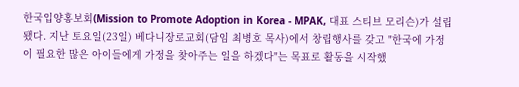한국입양홍보회(Mission to Promote Adoption in Korea - MPAK, 대표 스티브 모리슨)가 설립됐다. 지난 토요일(23일) 베다니장로교회(담임 최병호 목사)에서 창립행사를 갖고 "한국에 가정이 필요한 많은 아이들에게 가정을 찾아주는 일을 하겠다"는 목표로 활동을 시작했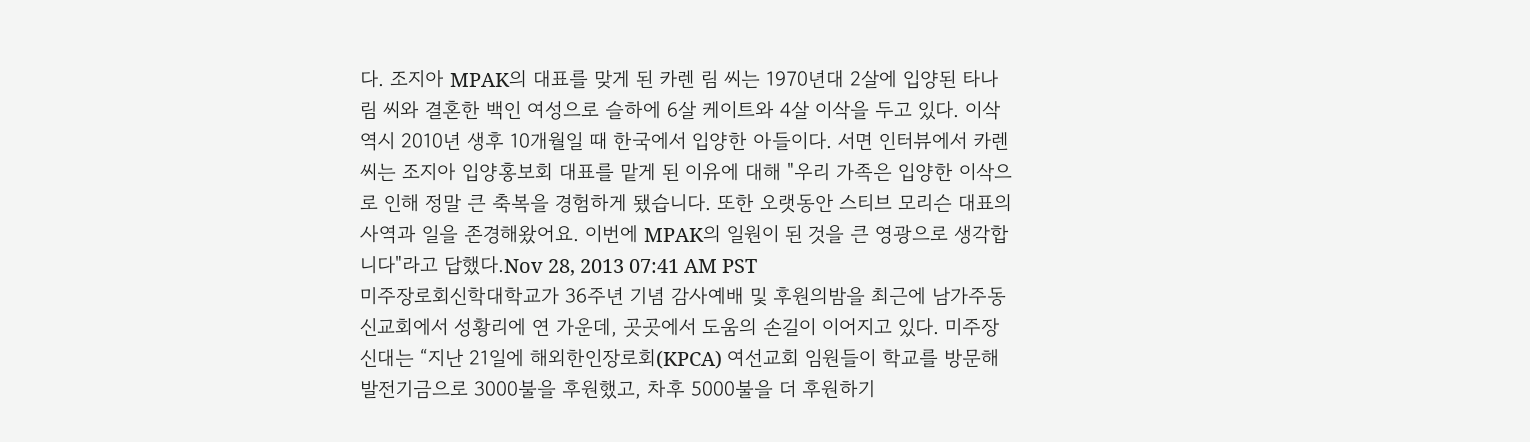다. 조지아 MPAK의 대표를 맞게 된 카렌 림 씨는 1970년대 2살에 입양된 타나 림 씨와 결혼한 백인 여성으로 슬하에 6살 케이트와 4살 이삭을 두고 있다. 이삭 역시 2010년 생후 10개월일 때 한국에서 입양한 아들이다. 서면 인터뷰에서 카렌 씨는 조지아 입양홍보회 대표를 맡게 된 이유에 대해 "우리 가족은 입양한 이삭으로 인해 정말 큰 축복을 경험하게 됐습니다. 또한 오랫동안 스티브 모리슨 대표의 사역과 일을 존경해왔어요. 이번에 MPAK의 일원이 된 것을 큰 영광으로 생각합니다"라고 답했다.Nov 28, 2013 07:41 AM PST
미주장로회신학대학교가 36주년 기념 감사예배 및 후원의밤을 최근에 남가주동신교회에서 성황리에 연 가운데, 곳곳에서 도움의 손길이 이어지고 있다. 미주장신대는 “지난 21일에 해외한인장로회(KPCA) 여선교회 임원들이 학교를 방문해 발전기금으로 3000불을 후원했고, 차후 5000불을 더 후원하기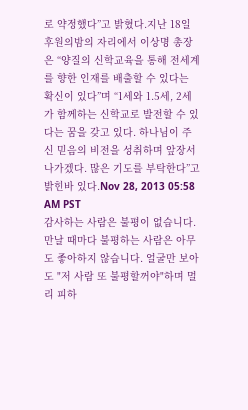로 약정했다”고 밝혔다.지난 18일 후원의밤의 자리에서 이상명 총장은 “양질의 신학교육을 통해 전세계를 향한 인재를 배출할 수 있다는 확신이 있다”며 “1세와 1.5세, 2세가 함께하는 신학교로 발전할 수 있다는 꿈을 갖고 있다. 하나님이 주신 믿음의 비전을 성취하며 앞장서 나가겠다. 많은 기도를 부탁한다”고 밝힌바 있다.Nov 28, 2013 05:58 AM PST
감사하는 사람은 불평이 없습니다. 만날 때마다 불평하는 사람은 아무도 좋아하지 않습니다. 얼굴만 보아도 "저 사람 또 불평할꺼야"하며 멀리 피하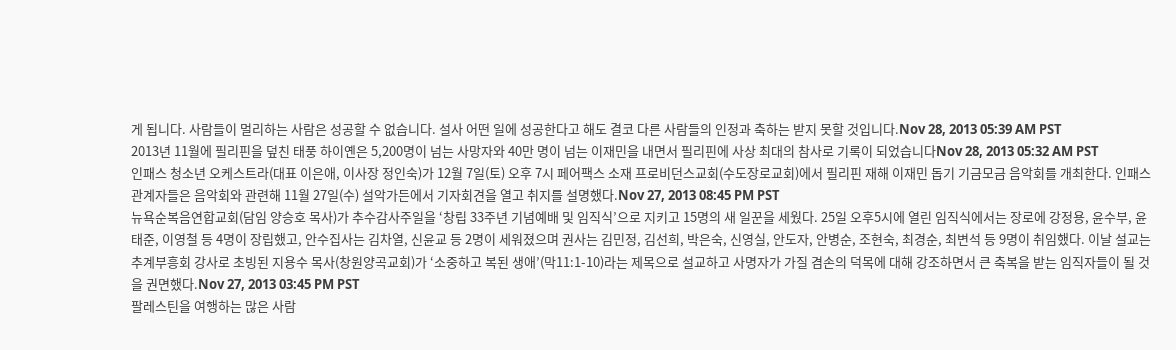게 됩니다. 사람들이 멀리하는 사람은 성공할 수 없습니다. 설사 어떤 일에 성공한다고 해도 결코 다른 사람들의 인정과 축하는 받지 못할 것입니다.Nov 28, 2013 05:39 AM PST
2013년 11월에 필리핀을 덮친 태풍 하이옌은 5,200명이 넘는 사망자와 40만 명이 넘는 이재민을 내면서 필리핀에 사상 최대의 참사로 기록이 되었습니다Nov 28, 2013 05:32 AM PST
인패스 청소년 오케스트라(대표 이은애, 이사장 정인숙)가 12월 7일(토) 오후 7시 페어팩스 소재 프로비던스교회(수도장로교회)에서 필리핀 재해 이재민 돕기 기금모금 음악회를 개최한다. 인패스 관계자들은 음악회와 관련해 11월 27일(수) 설악가든에서 기자회견을 열고 취지를 설명했다.Nov 27, 2013 08:45 PM PST
뉴욕순복음연합교회(담임 양승호 목사)가 추수감사주일을 ‘창립 33주년 기념예배 및 임직식’으로 지키고 15명의 새 일꾼을 세웠다. 25일 오후5시에 열린 임직식에서는 장로에 강정용, 윤수부, 윤태준, 이영철 등 4명이 장립했고, 안수집사는 김차열, 신윤교 등 2명이 세워졌으며 권사는 김민정, 김선희, 박은숙, 신영실, 안도자, 안병순, 조현숙, 최경순, 최변석 등 9명이 취임했다. 이날 설교는 추계부흥회 강사로 초빙된 지용수 목사(창원양곡교회)가 ‘소중하고 복된 생애’(막11:1-10)라는 제목으로 설교하고 사명자가 가질 겸손의 덕목에 대해 강조하면서 큰 축복을 받는 임직자들이 될 것을 권면했다.Nov 27, 2013 03:45 PM PST
팔레스틴을 여행하는 많은 사람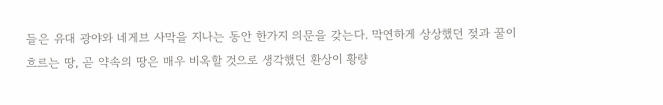들은 유대 광야와 네게브 사막을 지나는 동안 한가지 의문을 갖는다. 막연하게 상상했던 젖과 꿀이 흐르는 땅, 곧 약속의 땅은 매우 비옥할 것으로 생각했던 환상이 황량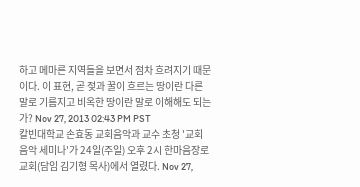하고 메마른 지역들을 보면서 점차 흐려지기 때문이다. 이 표현, 곧 젖과 꿀이 흐르는 땅이란 다른 말로 기름지고 비옥한 땅이란 말로 이해해도 되는가? Nov 27, 2013 02:43 PM PST
칼빈대학교 손효동 교회음악과 교수 초청 '교회 음악 세미나'가 24일(주일) 오후 2시 한마음장로교회(담임 김기형 목사)에서 열렸다. Nov 27,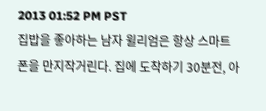2013 01:52 PM PST
집밥을 좋아하는 남자 윌리엄은 항상 스마트 폰을 만지작거린다. 집에 도착하기 30분전, 아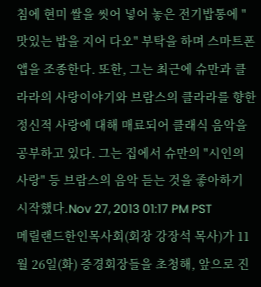침에 현미 쌀을 씻어 넣어 놓은 전기밥통에 "맛있는 밥을 지어 다오" 부탁을 하며 스마트폰 앱을 조종한다. 또한, 그는 최근에 슈만과 클라라의 사랑이야기와 브람스의 클라라를 향한 정신적 사랑에 대해 매료되어 클래식 음악을 공부하고 있다. 그는 집에서 슈만의 "시인의 사랑" 등 브람스의 음악 듣는 것을 좋아하기 시작했다.Nov 27, 2013 01:17 PM PST
메릴랜드한인목사회(회장 강장석 목사)가 11월 26일(화) 증경회장들을 초청해, 앞으로 진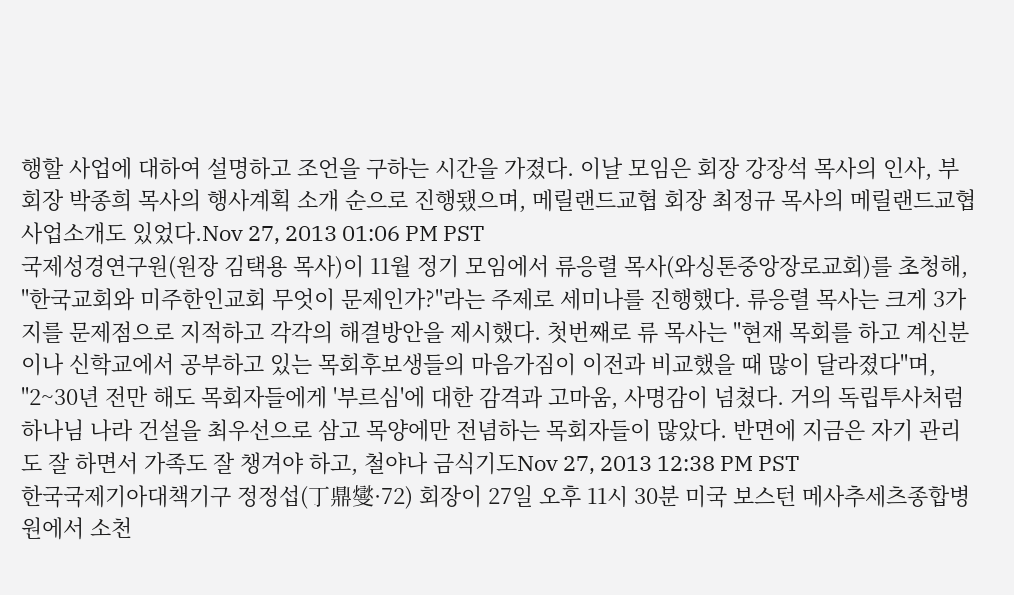행할 사업에 대하여 설명하고 조언을 구하는 시간을 가졌다. 이날 모임은 회장 강장석 목사의 인사, 부회장 박종희 목사의 행사계획 소개 순으로 진행됐으며, 메릴랜드교협 회장 최정규 목사의 메릴랜드교협 사업소개도 있었다.Nov 27, 2013 01:06 PM PST
국제성경연구원(원장 김택용 목사)이 11월 정기 모임에서 류응렬 목사(와싱톤중앙장로교회)를 초청해, "한국교회와 미주한인교회 무엇이 문제인가?"라는 주제로 세미나를 진행했다. 류응렬 목사는 크게 3가지를 문제점으로 지적하고 각각의 해결방안을 제시했다. 첫번째로 류 목사는 "현재 목회를 하고 계신분이나 신학교에서 공부하고 있는 목회후보생들의 마음가짐이 이전과 비교했을 때 많이 달라졌다"며, "2~30년 전만 해도 목회자들에게 '부르심'에 대한 감격과 고마움, 사명감이 넘쳤다. 거의 독립투사처럼 하나님 나라 건설을 최우선으로 삼고 목양에만 전념하는 목회자들이 많았다. 반면에 지금은 자기 관리도 잘 하면서 가족도 잘 챙겨야 하고, 철야나 금식기도Nov 27, 2013 12:38 PM PST
한국국제기아대책기구 정정섭(丁鼎燮·72) 회장이 27일 오후 11시 30분 미국 보스턴 메사추세츠종합병원에서 소천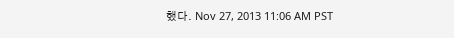했다. Nov 27, 2013 11:06 AM PST